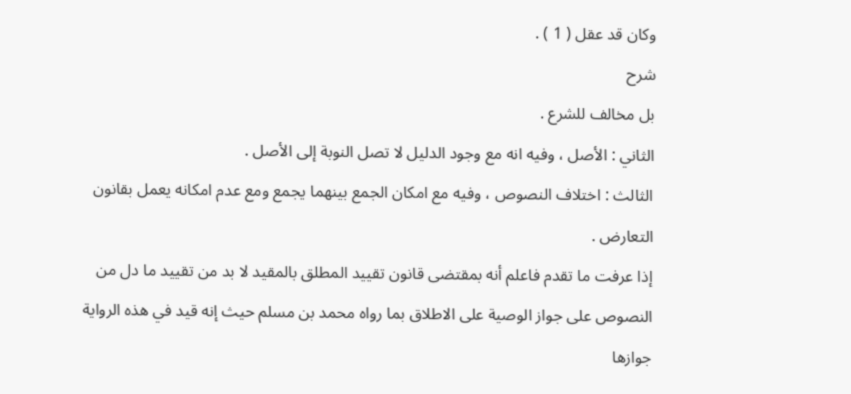وكان قد عقل ( 1 ) .
شرح
بل مخالف للشرع .
الثاني : الأصل ، وفيه انه مع وجود الدليل لا تصل النوبة إلى الأصل .
الثالث : اختلاف النصوص ، وفيه مع امكان الجمع بينهما يجمع ومع عدم امكانه يعمل بقانون التعارض .
إذا عرفت ما تقدم فاعلم أنه بمقتضى قانون تقييد المطلق بالمقيد لا بد من تقييد ما دل من النصوص على جواز الوصية على الاطلاق بما رواه محمد بن مسلم حيث إنه قيد في هذه الرواية جوازها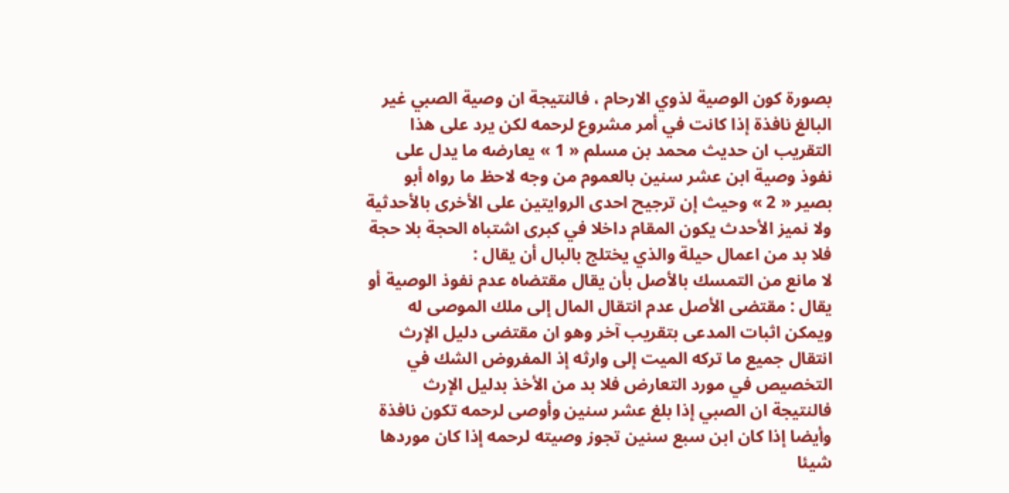بصورة كون الوصية لذوي الارحام ، فالنتيجة ان وصية الصبي غير البالغ نافذة إذا كانت في أمر مشروع لرحمه لكن يرد على هذا التقريب ان حديث محمد بن مسلم « 1 » يعارضه ما يدل على نفوذ وصية ابن عشر سنين بالعموم من وجه لاحظ ما رواه أبو بصير « 2 » وحيث إن ترجيح احدى الروايتين على الأخرى بالأحدثية ولا نميز الأحدث يكون المقام داخلا في كبرى اشتباه الحجة بلا حجة فلا بد من اعمال حيلة والذي يختلج بالبال أن يقال :
لا مانع من التمسك بالأصل بأن يقال مقتضاه عدم نفوذ الوصية أو يقال : مقتضى الأصل عدم انتقال المال إلى ملك الموصى له ويمكن اثبات المدعى بتقريب آخر وهو ان مقتضى دليل الإرث انتقال جميع ما تركه الميت إلى وارثه إذ المفروض الشك في التخصيص في مورد التعارض فلا بد من الأخذ بدليل الإرث فالنتيجة ان الصبي إذا بلغ عشر سنين وأوصى لرحمه تكون نافذة وأيضا إذا كان ابن سبع سنين تجوز وصيته لرحمه إذا كان موردها شيئا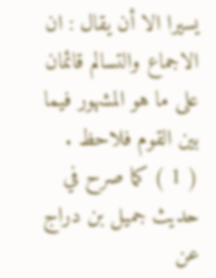يسيرا الا أن يقال : ان الاجماع والتسالم قائمان على ما هو المشهور فيما بين القوم فلاحظ .
( 1 ) كما صرح في حديث جميل بن دراج عن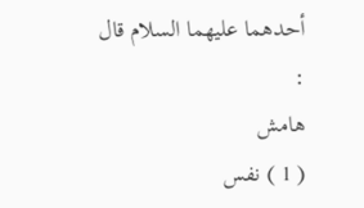أحدهما عليهما السلام قال :
هامش
( 1 ) نفس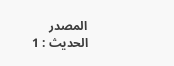المصدر الحديث : 1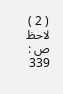( 2 ) لاحظ ص : 339